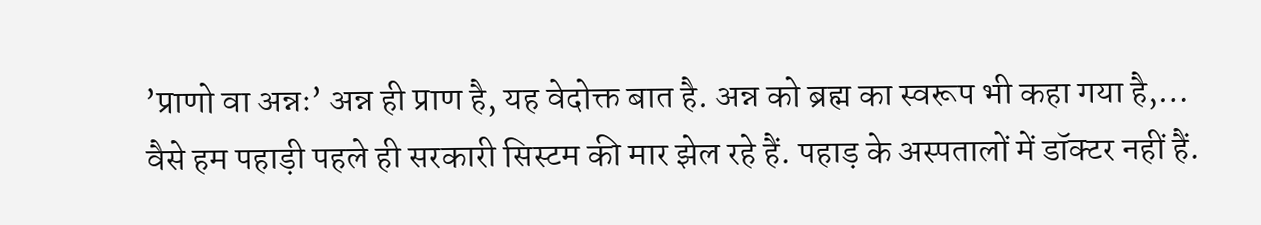’प्राणो वा अन्नः’ अन्न ही प्राण है, यह वेदोक्त बात है. अन्न को ब्रह्म का स्वरूप भी कहा गया है,…
वैसे हम पहाड़ी पहले ही सरकारी सिस्टम की मार झेल रहे हैं. पहाड़ के अस्पतालों में डॉक्टर नहीं हैं.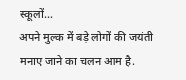स्कूलों…
अपने मुल्क में बड़े लोगों की जयंती मनाए जाने का चलन आम है.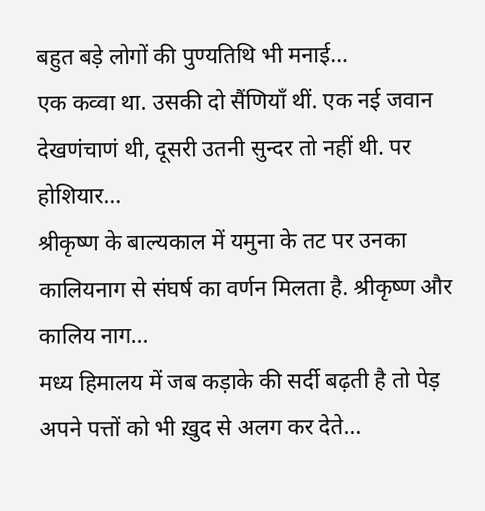बहुत बड़े लोगों की पुण्यतिथि भी मनाई…
एक कव्वा था. उसकी दो सैंणियाँ थीं. एक नई जवान देखणंचाणं थी, दूसरी उतनी सुन्दर तो नहीं थी. पर होशियार…
श्रीकृष्ण के बाल्यकाल में यमुना के तट पर उनका कालियनाग से संघर्ष का वर्णन मिलता है. श्रीकृष्ण और कालिय नाग…
मध्य हिमालय में जब कड़ाके की सर्दी बढ़ती है तो पेड़ अपने पत्तों को भी ख़ुद से अलग कर देते…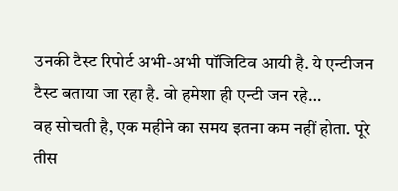उनकी टैस्ट रिपोर्ट अभी-अभी पॉजिटिव आयी है. ये एन्टीजन टैस्ट बताया जा रहा है. वो हमेशा ही एन्टी जन रहे…
वह सोचती है, एक महीने का समय इतना कम नहीं होता. पूरे तीस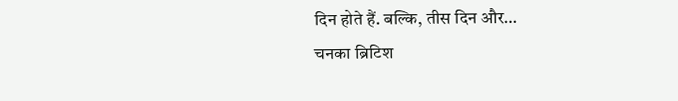दिन होते हैं. बल्कि, तीस दिन और…
चनका ब्रिटिश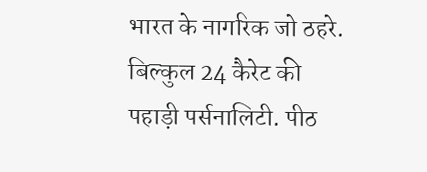भारत के नागरिक जो ठहरे. बिल्कुल 24 कैरेट की पहाड़ी पर्सनालिटी. पीठ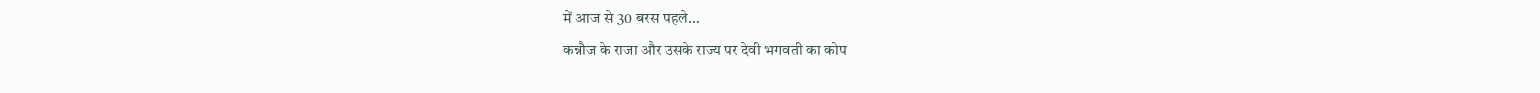में आज से 30 बरस पहले…
कन्नौज के राजा और उसके राज्य पर देवी भगवती का कोप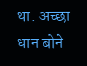था. अच्छा धान बोने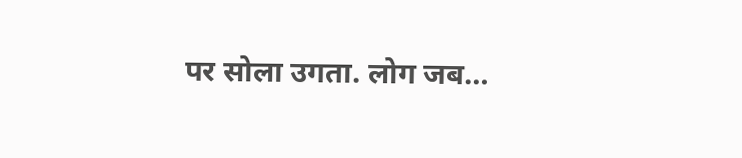पर सोला उगता. लोग जब…